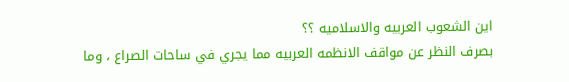اين الشعوب العربيه والاسلاميه ؟؟
بصرف النظر عن مواقف الانظمه العربيه مما يجري في ساحات الصراع ، وما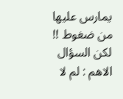يمارس عليها من ضغوط !! لكن السؤال الاهم : لم لا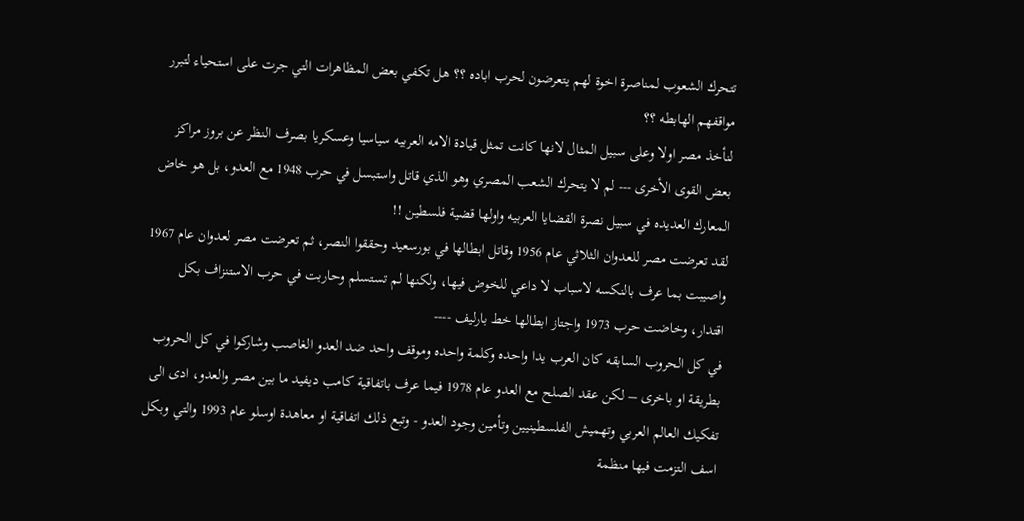تتحرك الشعوب لمناصرة اخوة لهم يتعرضون لحرب اباده ؟؟ هل تكفي بعض المظاهرات التي جرت على استحياء لتبرر مواقفهم الهابطه ؟؟
لنأخذ مصر اولا وعلى سبيل المثال لانها كانت تمثل قيادة الامه العربيه سياسيا وعسكريا بصرف النظر عن بروز مراكز بعض القوى الأخرى --- لم لا يتحرك الشعب المصري وهو الذي قاتل واستبسل في حرب 1948 مع العدو، بل هو خاض المعارك العديده في سبيل نصرة القضايا العربيه واولها قضية فلسطين !!
لقد تعرضت مصر للعدوان الثلاثي عام 1956 وقاتل ابطالها في بورسعيد وحققوا النصر، ثم تعرضت مصر لعدوان عام 1967 واصيبت بما عرف بالنكسه لاسباب لا داعي للخوض فيها، ولكنها لم تستسلم وحاربت في حرب الاستنزاف بكل اقتدار، وخاضت حرب 1973 واجتاز ابطالها خط بارليف ----
في كل الحروب السابقه كان العرب يدا واحده وكلمة واحده وموقف واحد ضد العدو الغاصب وشاركوا في كل الحروب بطريقة او باخرى – لكن عقد الصلح مع العدو عام 1978 فيما عرف باتفاقية كامب ديفيد ما بين مصر والعدو، ادى الى تفكيك العالم العربي وتهميش الفلسطينيين وتأمين وجود العدو - وتبع ذلك اتفاقية او معاهدة اوسلو عام 1993 والتي وبكل اسف التزمت فيها منظمة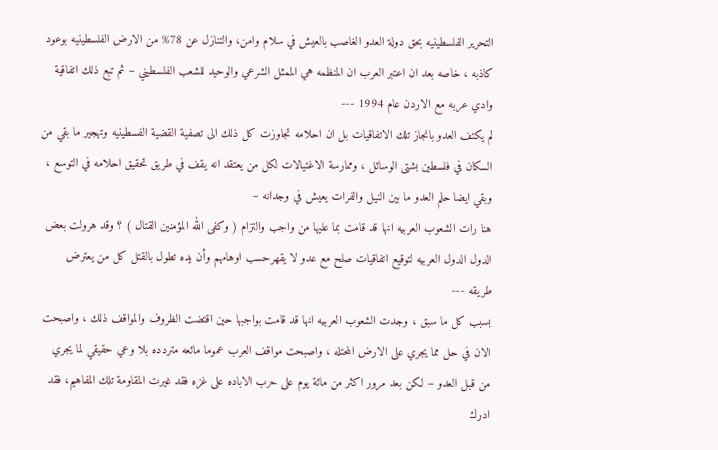التحرير الفلسطينيه بحق دولة العدو الغاصب بالعيش في سلام وامن، والتنازل عن 78% من الارض الفلسطينيه بوعود كاذبه ، خاصه بعد ان اعتبر العرب ان المنظمه هي الممثل الشرعي والوحيد للشعب الفلسطيني – ثم تبع ذلك اتفاقية وادي عربه مع الاردن عام 1994 ---
لم يكتف العدو بانجاز تلك الاتفاقيات بل ان احلامه تجاوزت كل ذلك الى تصفية القضية الفسطينيه وتهجير ما بقي من السكان في فلسطين بشتى الوسائل ، وممارسة الاغتيالات لكل من يعتقد انه يقف في طريق تحقيق احلامه في التوسع ، وبقي ايضا حلم العدو ما بين النيل والفرات يعيش في وجدانه –
هنا رات الشعوب العربيه انها قد قامت بما عليها من واجب والتزام ( وكفى الله المؤمنين القتال ) ؟ وقد هرولت بعض الدول الدول العربيه لتوقيع اتفاقيات صلح مع عدو لا يقهرحسب اوهامهم وأن يده تطول بالقتل كل من يعترض طريقه ---
بسبب كل ما سبق ، وجدت الشعوب العربيه انها قد قامت بواجبها حين اقتضت الظروف والمواقف ذلك ، واصبحت الان في حل مما يجري على الارض المحتله ، واصبحت مواقف العرب عموما مائعه متردده بلا وعي حقيقي لما يجري من قبل العدو – لكن بعد مرور اكثر من مائة يوم على حرب الاباده على غزه فقد غيرت المقاومة تلك المفاهيم، فقد ادرك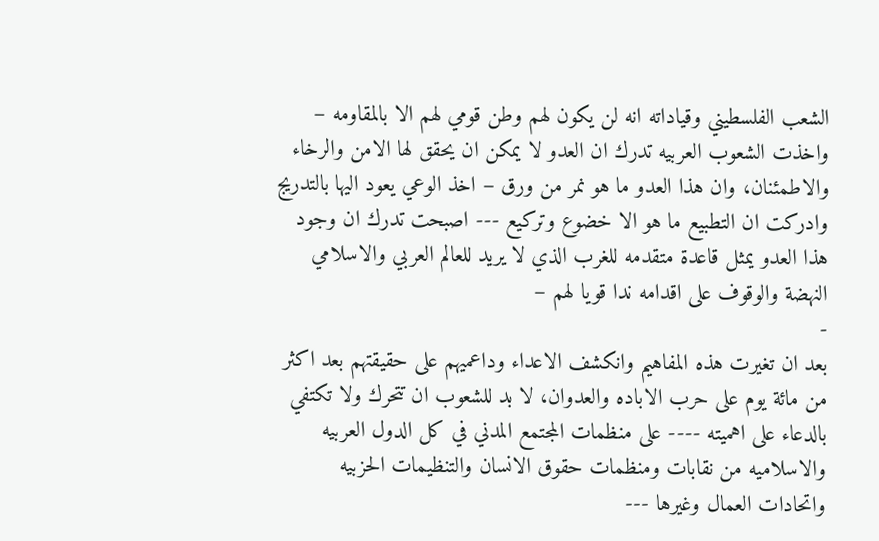الشعب الفلسطيني وقياداته انه لن يكون لهم وطن قومي لهم الا بالمقاومه – واخذت الشعوب العربيه تدرك ان العدو لا يمكن ان يحقق لها الامن والرخاء والاطمئنان، وان هذا العدو ما هو نمر من ورق – اخذ الوعي يعود اليها بالتدريج وادركت ان التطبيع ما هو الا خضوع وتركيع --- اصبحت تدرك ان وجود هذا العدو يمثل قاعدة متقدمه للغرب الذي لا يريد للعالم العربي والاسلامي النهضة والوقوف على اقدامه ندا قويا لهم –
-
بعد ان تغيرت هذه المفاهيم وانكشف الاعداء وداعميهم على حقيقتهم بعد اكثر من مائة يوم على حرب الاباده والعدوان، لا بد للشعوب ان تتحرك ولا تكتفي بالدعاء على اهميته ---- على منظمات المجتمع المدني في كل الدول العربيه والاسلاميه من نقابات ومنظمات حقوق الانسان والتنظيمات الحزبيه واتحادات العمال وغيرها ---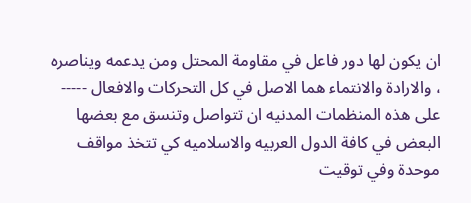ان يكون لها دور فاعل في مقاومة المحتل ومن يدعمه ويناصره ، والارادة والانتماء هما الاصل في كل التحركات والافعال -----
على هذه المنظمات المدنيه ان تتواصل وتنسق مع بعضها البعض في كافة الدول العربيه والاسلاميه كي تتخذ مواقف موحدة وفي توقيت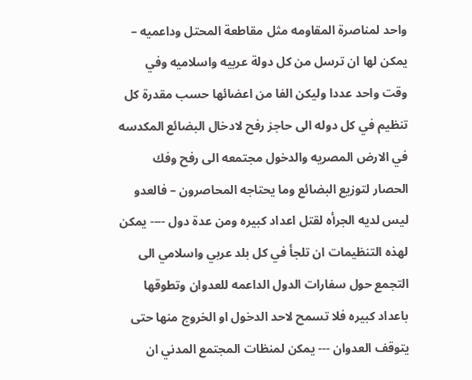واحد لمناصرة المقاومه مثل مقاطعة المحتل وداعميه – يمكن لها ان ترسل من كل دولة عربيه واسلاميه وفي وقت واحد عددا وليكن الفا من اعضائها حسب مقدرة كل تنظيم في كل دوله الى حاجز رفح لادخال البضائع المكدسه في الارض المصريه والدخول مجتمعه الى رفح وفك الحصار لتوزيع البضائع وما يحتاجه المحاصرون – فالعدو ليس لديه الجرأه لقتل اعداد كبيره ومن عدة دول ---- يمكن لهذه التنظيمات ان تلجأ في كل بلد عربي واسلامي الى التجمع حول سفارات الدول الداعمه للعدوان وتطوقها باعداد كبيره فلا تسمح لاحد الدخول او الخروج منها حتى يتوقف العدوان --- يمكن لمنظات المجتمع المدني ان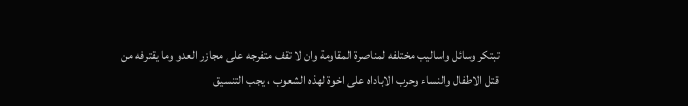تبتكر وسائل واساليب مختلفه لمناصرة المقاومة وان لا تقف متفرجه على مجازر العدو وما يقترفه من قتل الاطفال والنساء وحرب الاباداه على اخوة لهذه الشعوب ، يجب التنسيق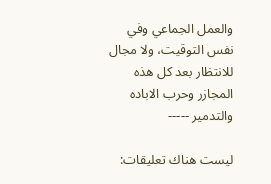والعمل الجماعي وفي نفس التوقيت، ولا مجال للانتظار بعد كل هذه المجازر وحرب الاباده والتدمير -----

ليست هناك تعليقات: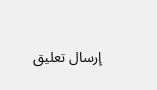إرسال تعليق